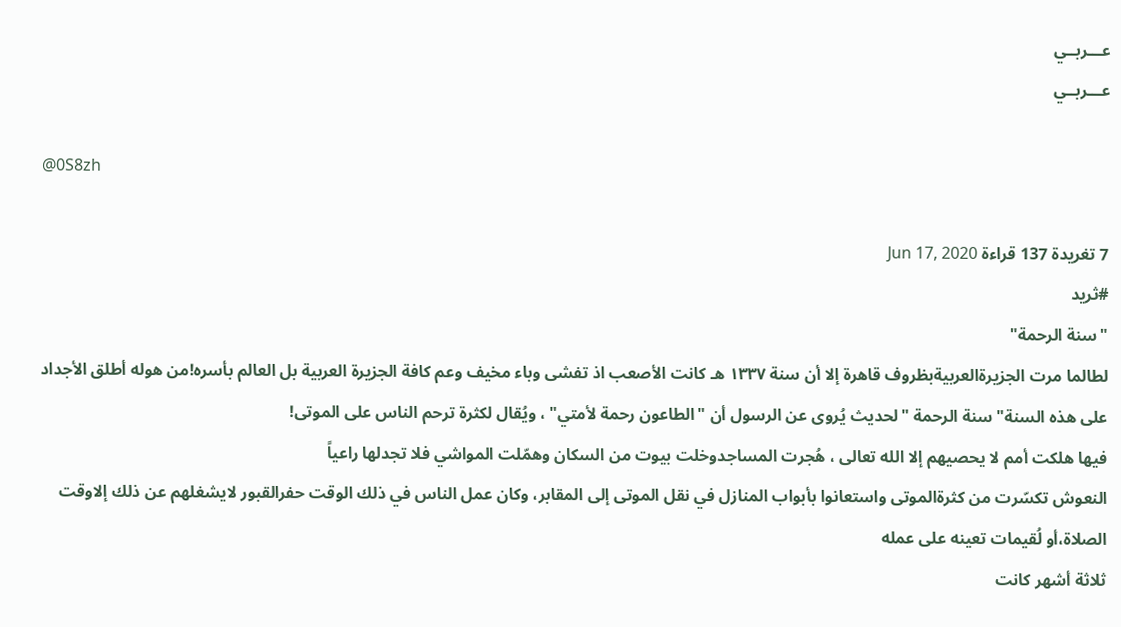عـــربــي
عـــربــي

@0S8zh

7 تغريدة 137 قراءة Jun 17, 2020
#ثريد
"سنة الرحمة"
لطالما مرت الجزيرةالعربيةبظروف قاهرة إلا أن سنة ١٣٣٧ هـ كانت الأصعب اذ تفشى وباء مخيف وعم كافة الجزيرة العربية بل العالم بأسره!من هوله أطلق الأجداد على هذه السنة" سنة الرحمة "لحديث يُروى عن الرسول أن "الطاعون رحمة لأمتي" ، ويُقال لكثرة ترحم الناس على الموتى!
فيها هلكت أمم لا يحصيهم إلا الله تعالى ، هُجرت المساجدوخلت بيوت من السكان وهمّلت المواشي فلا تجدلها راعياً
النعوش تكسّرت من كثرةالموتى واستعانوا بأبواب المنازل في نقل الموتى إلى المقابر، وكان عمل الناس في ذلك الوقت حفرالقبور لايشغلهم عن ذلك إلاوقت الصلاة،أو لُقيمات تعينه على عمله
ثلاثة أشهر كانت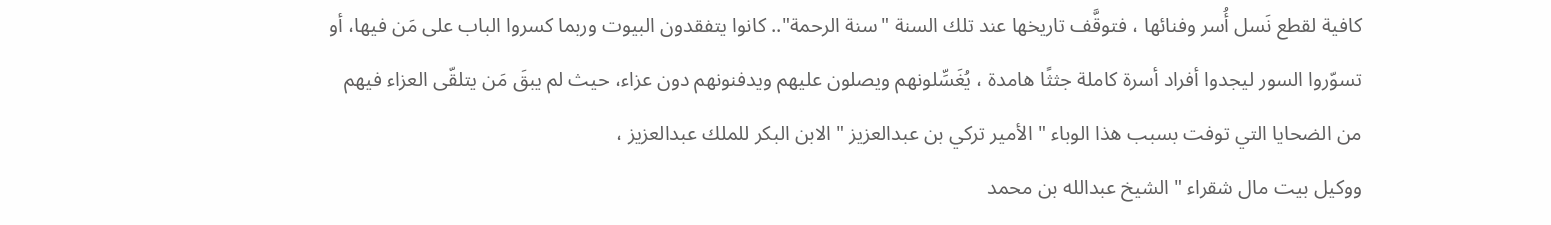كافية لقطع نَسل أُسر وفنائها ، فتوقَّف تاريخها عند تلك السنة "سنة الرحمة".. كانوا يتفقدون البيوت وربما كسروا الباب على مَن فيها، أو تسوّروا السور ليجدوا أفراد أسرة كاملة جثثًا هامدة ، يُغَسِّلونهم ويصلون عليهم ويدفنونهم دون عزاء، حيث لم يبقَ مَن يتلقّى العزاء فيهم
من الضحايا التي توفت بسبب هذا الوباء " الأمير تركي بن عبدالعزيز " الابن البكر للملك عبدالعزيز ،
ووكيل بيت مال شقراء " الشيخ عبدالله بن محمد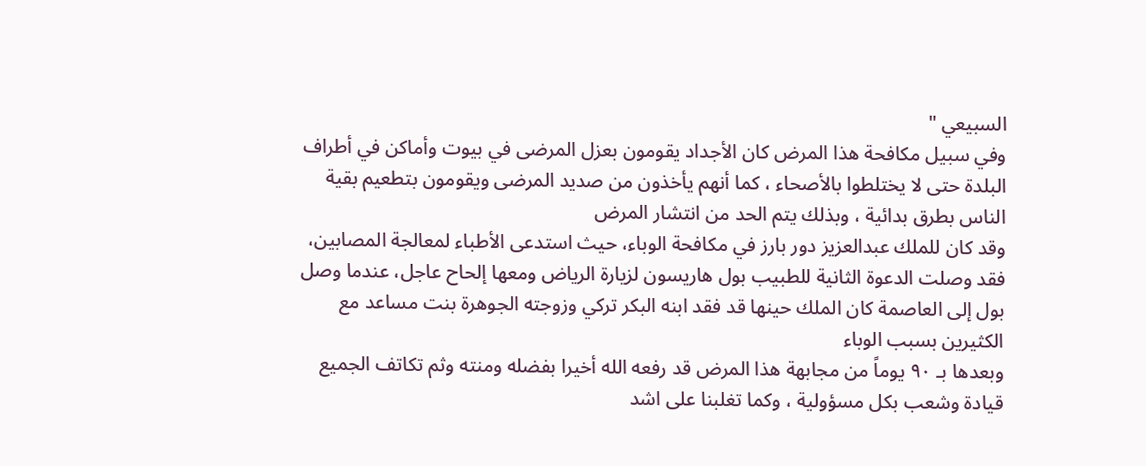السبيعي "
وفي سبيل مكافحة هذا المرض كان الأجداد يقومون بعزل المرضى في بيوت وأماكن في أطراف البلدة حتى لا يختلطوا بالأصحاء ، كما أنهم يأخذون من صديد المرضى ويقومون بتطعيم بقية الناس بطرق بدائية ، وبذلك يتم الحد من انتشار المرض
وقد كان للملك عبدالعزيز دور بارز في مكافحة الوباء، حيث استدعى الأطباء لمعالجة المصابين، فقد وصلت الدعوة الثانية للطبيب بول هاريسون لزيارة الرياض ومعها إلحاح عاجل، عندما وصل بول إلى العاصمة كان الملك حينها قد فقد ابنه البكر تركي وزوجته الجوهرة بنت مساعد مع الكثيرين بسبب الوباء
وبعدها بـ ٩٠ يوماً من مجابهة هذا المرض قد رفعه الله أخيرا بفضله ومنته وثم تكاتف الجميع قيادة وشعب بكل مسؤولية ، وكما تغلبنا على اشد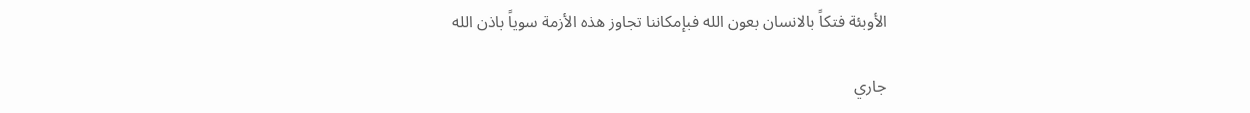الأوبئة فتكاً بالانسان بعون الله فبإمكاننا تجاوز هذه الأزمة سوياً باذن الله

جاري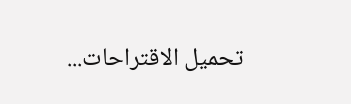تحميل الاقتراحات...